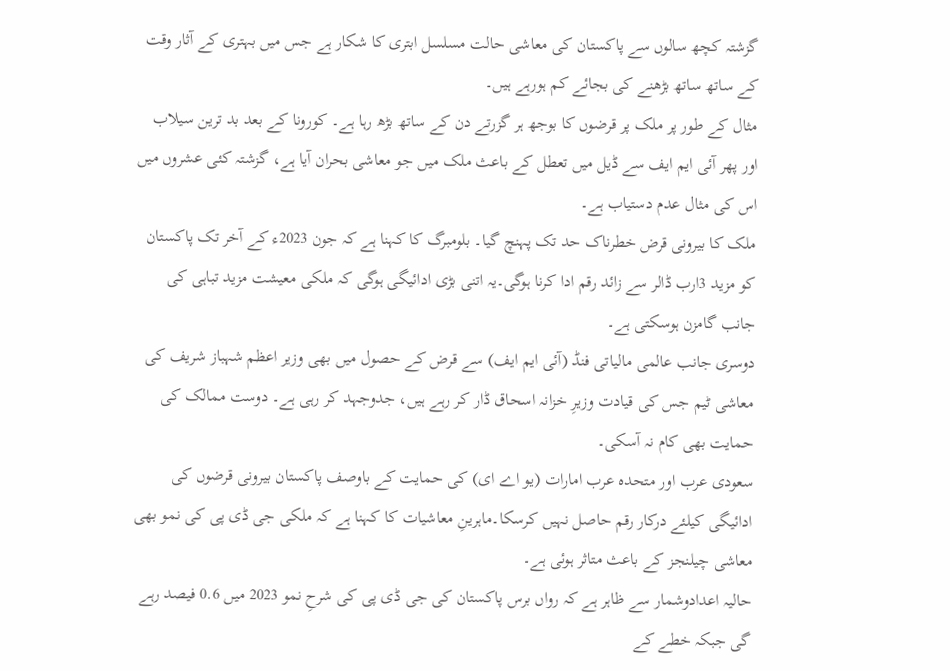گزشتہ کچھ سالوں سے پاکستان کی معاشی حالت مسلسل ابتری کا شکار ہے جس میں بہتری کے آثار وقت کے ساتھ ساتھ بڑھنے کی بجائے کم ہورہے ہیں۔
مثال کے طور پر ملک پر قرضوں کا بوجھ ہر گزرتے دن کے ساتھ بڑھ رہا ہے۔ کورونا کے بعد بد ترین سیلاب اور پھر آئی ایم ایف سے ڈیل میں تعطل کے باعث ملک میں جو معاشی بحران آیا ہے، گزشتہ کئی عشروں میں اس کی مثال عدم دستیاب ہے۔
ملک کا بیرونی قرض خطرناک حد تک پہنچ گیا۔ بلومبرگ کا کہنا ہے کہ جون 2023ء کے آخر تک پاکستان کو مزید 3ارب ڈالر سے زائد رقم ادا کرنا ہوگی۔یہ اتنی بڑی ادائیگی ہوگی کہ ملکی معیشت مزید تباہی کی جانب گامزن ہوسکتی ہے۔
دوسری جانب عالمی مالیاتی فنڈ (آئی ایم ایف) سے قرض کے حصول میں بھی وزیر اعظم شہباز شریف کی معاشی ٹیم جس کی قیادت وزیرِ خزانہ اسحاق ڈار کر رہے ہیں، جدوجہد کر رہی ہے۔ دوست ممالک کی حمایت بھی کام نہ آسکی۔
سعودی عرب اور متحدہ عرب امارات (یو اے ای) کی حمایت کے باوصف پاکستان بیرونی قرضوں کی ادائیگی کیلئے درکار رقم حاصل نہیں کرسکا۔ماہرینِ معاشیات کا کہنا ہے کہ ملکی جی ڈی پی کی نمو بھی معاشی چیلنجز کے باعث متاثر ہوئی ہے۔
حالیہ اعدادوشمار سے ظاہر ہے کہ رواں برس پاکستان کی جی ڈی پی کی شرحِ نمو 2023 میں 0.6 فیصد رہے گی جبکہ خطے کے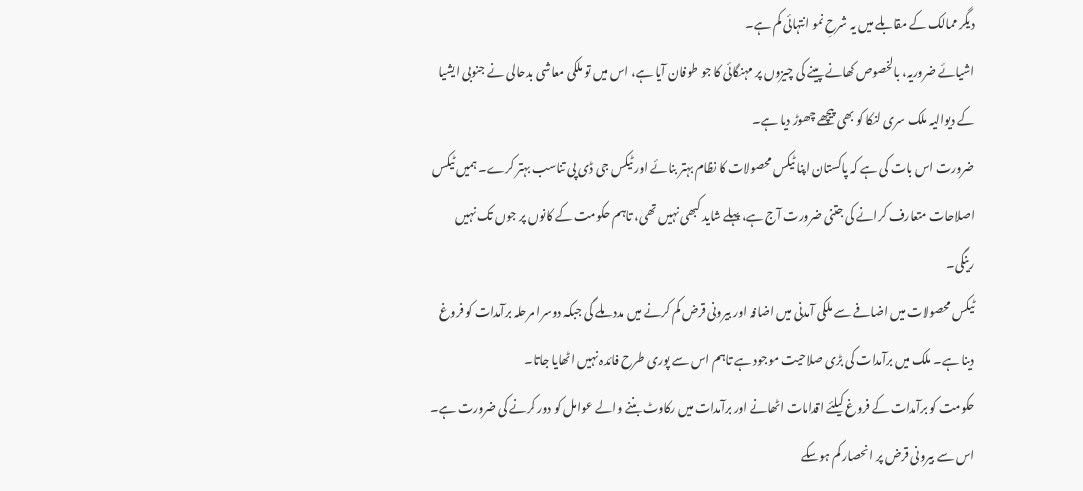دیگر ممالک کے مقابلے میں یہ شرحِ نمو انتہائی کم ہے۔
اشیائے ضروریہ، بالخصوص کھانے پینے کی چیزوں پر مہنگائی کا جو طوفان آیا ہے، اس میں تو ملکی معاشی بدحالی نے جنوبی ایشیا کے دیوالیہ ملک سری لنکا کو بھی پیچھے چھوڑ دیا ہے۔
ضرورت اس بات کی ہے کہ پاکستان اپنا ٹیکس محصولات کا نظام بہتر بنائے اور ٹیکس جی ڈی پی تناسب بہتر کرے۔ ہمیں ٹیکس اصلاحات متعارف کرانے کی جتنی ضرورت آج ہے، پہلے شاید کبھی نہیں تھی، تاہم حکومت کے کانوں پر جوں تک نہیں رینگی۔
ٹیکس محصولات میں اضافے سے ملکی آمدنی میں اضافہ اور بیرونی قرض کم کرنے میں مدد ملے گی جبکہ دوسرا مرحلہ برآمدات کو فروغ دینا ہے۔ ملک میں برآمدات کی بڑی صلاحیت موجود ہے تاہم اس سے پوری طرح فائدہ نہیں اٹھایا جاتا۔
حکومت کو برآمدات کے فروغ کیلئے اقدامات اٹھانے اور برآمدات میں رکاوٹ بننے والے عوامل کو دور کرنے کی ضرورت ہے۔ اس سے بیرونی قرض پر انحصار کم ہوسکے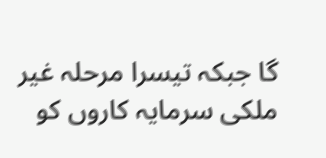گا جبکہ تیسرا مرحلہ غیر ملکی سرمایہ کاروں کو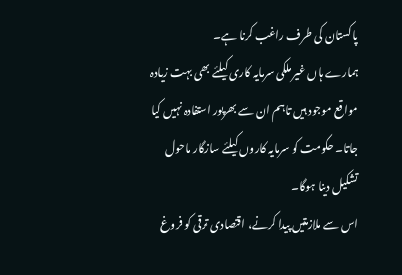پاکستان کی طرف راغب کرنا ہے۔
ہمارے ہاں غیر ملکی سرمایہ کاری کیلئے بھی بہت زیادہ مواقع موجود ہیں تاہم ان سے بھرپور استفادہ نہیں کیا جاتا۔ حکومت کو سرمایہ کاروں کیلئے سازگار ماحول تشکیل دینا ہوگا۔
اس سے ملازمتیں پیدا کرنے، اقتصادی ترقی کو فروغ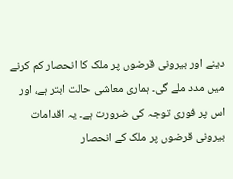دینے اور بیرونی قرضوں پر ملک کا انحصار کم کرنے میں مدد ملے گی۔ ہماری معاشی حالت ابتر ہے، اور اس پر فوری توجہ کی ضرورت ہے۔ یہ اقدامات بیرونی قرضوں پر ملک کے انحصار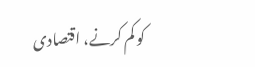کو کم کرنے، اقتصادی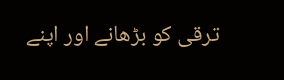ترقی کو بڑھانے اور اپنے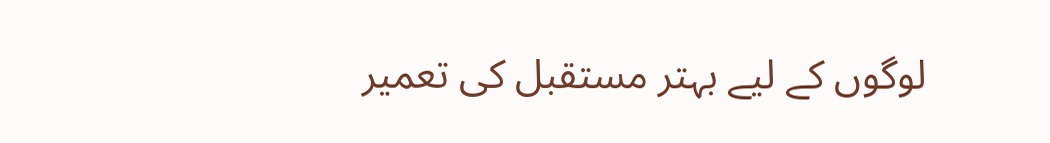لوگوں کے لیے بہتر مستقبل کی تعمیر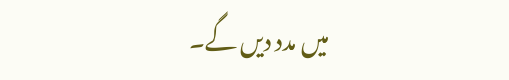میں مدد دیں گے۔